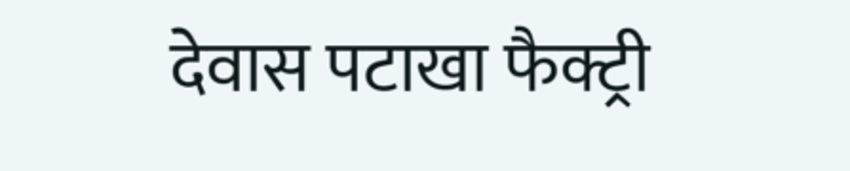देवास पटाखा फैक्ट्री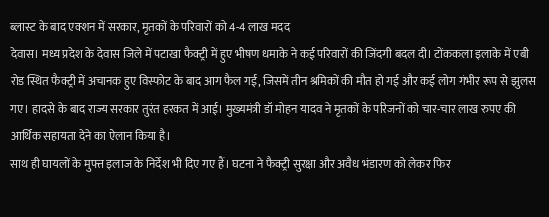ब्लास्ट के बाद एक्शन में सरकार, मृतकों के परिवारों को 4-4 लाख मदद
देवास। मध्य प्रदेश के देवास जिले में पटाखा फैक्ट्री में हुए भीषण धमाके ने कई परिवारों की जिंदगी बदल दी। टोंककला इलाके में एबी रोड स्थित फैक्ट्री में अचानक हुए विस्फोट के बाद आग फैल गई, जिसमें तीन श्रमिकों की मौत हो गई और कई लोग गंभीर रूप से झुलस गए। हादसे के बाद राज्य सरकार तुरंत हरकत में आई। मुख्यमंत्री डॉ मोहन यादव ने मृतकों के परिजनों को चार-चार लाख रुपए की आर्थिक सहायता देने का ऐलान किया है।
साथ ही घायलों के मुफ्त इलाज के निर्देश भी दिए गए हैं। घटना ने फैक्ट्री सुरक्षा और अवैध भंडारण को लेकर फिर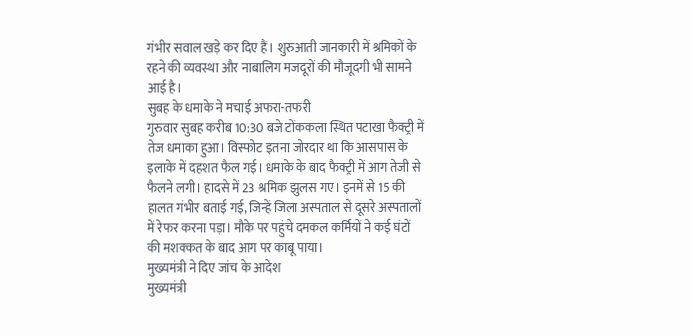गंभीर सवाल खड़े कर दिए हैं। शुरुआती जानकारी में श्रमिकों के रहने की व्यवस्था और नाबालिग मजदूरों की मौजूदगी भी सामने आई है।
सुबह के धमाके ने मचाई अफरा-तफरी
गुरुवार सुबह करीब 10:30 बजे टोंककला स्थित पटाखा फैक्ट्री में तेज धमाका हुआ। विस्फोट इतना जोरदार था कि आसपास के इलाके में दहशत फैल गई। धमाके के बाद फैक्ट्री में आग तेजी से फैलने लगी। हादसे में 23 श्रमिक झुलस गए। इनमें से 15 की हालत गंभीर बताई गई, जिन्हें जिला अस्पताल से दूसरे अस्पतालों में रेफर करना पड़ा। मौके पर पहुंचे दमकल कर्मियों ने कई घंटों की मशक्कत के बाद आग पर काबू पाया।
मुख्यमंत्री ने दिए जांच के आदेश
मुख्यमंत्री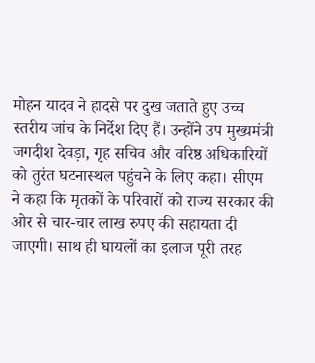मोहन यादव ने हादसे पर दुख जताते हुए उच्च स्तरीय जांच के निर्देश दिए हैं। उन्होंने उप मुख्यमंत्री जगदीश देवड़ा, गृह सचिव और वरिष्ठ अधिकारियों को तुरंत घटनास्थल पहुंचने के लिए कहा। सीएम ने कहा कि मृतकों के परिवारों को राज्य सरकार की ओर से चार-चार लाख रुपए की सहायता दी जाएगी। साथ ही घायलों का इलाज पूरी तरह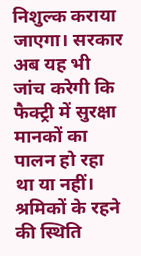निशुल्क कराया जाएगा। सरकार अब यह भी जांच करेगी कि फैक्ट्री में सुरक्षा मानकों का पालन हो रहा था या नहीं।
श्रमिकों के रहने की स्थिति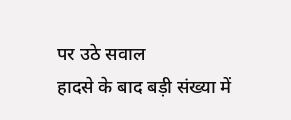पर उठे सवाल
हादसे के बाद बड़ी संख्या में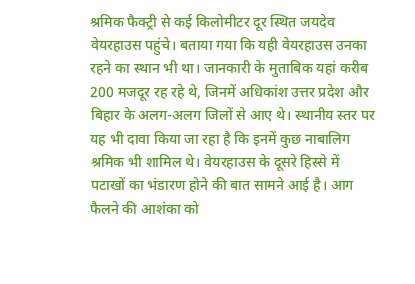श्रमिक फैक्ट्री से कई किलोमीटर दूर स्थित जयदेव वेयरहाउस पहुंचे। बताया गया कि यही वेयरहाउस उनका रहने का स्थान भी था। जानकारी के मुताबिक यहां करीब 200 मजदूर रह रहे थे, जिनमें अधिकांश उत्तर प्रदेश और बिहार के अलग-अलग जिलों से आए थे। स्थानीय स्तर पर यह भी दावा किया जा रहा है कि इनमें कुछ नाबालिग श्रमिक भी शामिल थे। वेयरहाउस के दूसरे हिस्से में पटाखों का भंडारण होने की बात सामने आई है। आग फैलने की आशंका को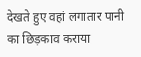देखते हुए वहां लगातार पानी का छिड़काव कराया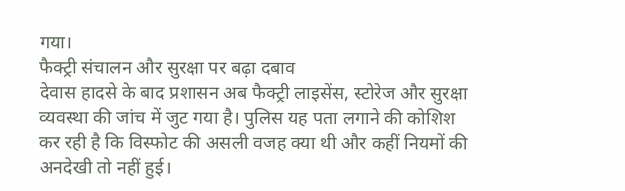गया।
फैक्ट्री संचालन और सुरक्षा पर बढ़ा दबाव
देवास हादसे के बाद प्रशासन अब फैक्ट्री लाइसेंस, स्टोरेज और सुरक्षा व्यवस्था की जांच में जुट गया है। पुलिस यह पता लगाने की कोशिश कर रही है कि विस्फोट की असली वजह क्या थी और कहीं नियमों की अनदेखी तो नहीं हुई।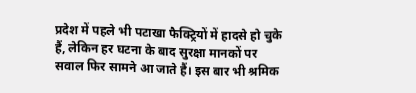प्रदेश में पहले भी पटाखा फैक्ट्रियों में हादसे हो चुके हैं, लेकिन हर घटना के बाद सुरक्षा मानकों पर सवाल फिर सामने आ जाते हैं। इस बार भी श्रमिक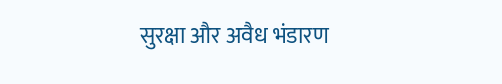सुरक्षा और अवैध भंडारण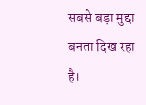सबसे बड़ा मुद्दा बनता दिख रहा है।